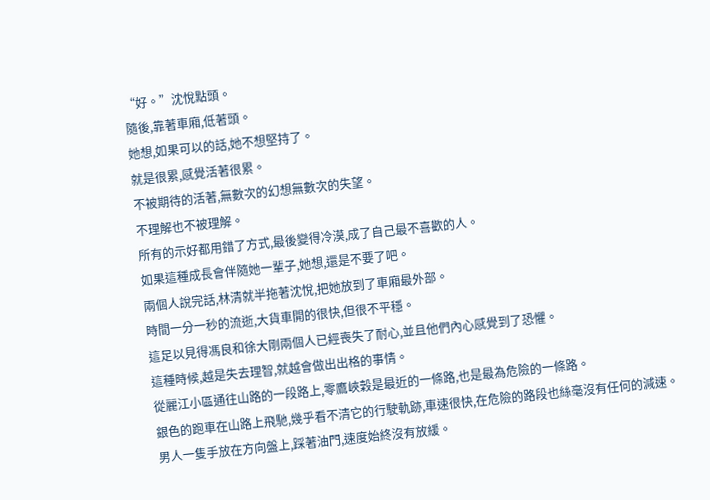“好。”沈悅點頭。
隨後,靠著車廂,低著頭。
她想,如果可以的話,她不想堅持了。
就是很累,感覺活著很累。
不被期待的活著,無數次的幻想無數次的失望。
不理解也不被理解。
所有的示好都用錯了方式,最後變得冷漠,成了自己最不喜歡的人。
如果這種成長會伴隨她一輩子,她想,還是不要了吧。
兩個人說完話,林清就半拖著沈悅,把她放到了車廂最外部。
時間一分一秒的流逝,大貨車開的很快,但很不平穩。
這足以見得馮良和徐大剛兩個人已經喪失了耐心,並且他們內心感覺到了恐懼。
這種時候,越是失去理智,就越會做出出格的事情。
從麗江小區通往山路的一段路上,零鷹峽穀是最近的一條路,也是最為危險的一條路。
銀色的跑車在山路上飛馳,幾乎看不清它的行駛軌跡,車速很快,在危險的路段也絲毫沒有任何的減速。
男人一隻手放在方向盤上,踩著油門,速度始終沒有放緩。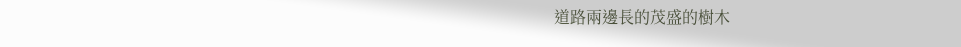道路兩邊長的茂盛的樹木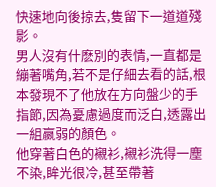快速地向後掠去,隻留下一道道殘影。
男人沒有什麽別的表情,一直都是繃著嘴角,若不是仔細去看的話,根本發現不了他放在方向盤少的手指節,因為憂慮過度而泛白,透露出一組嬴弱的顏色。
他穿著白色的襯衫,襯衫洗得一塵不染,眸光很冷,甚至帶著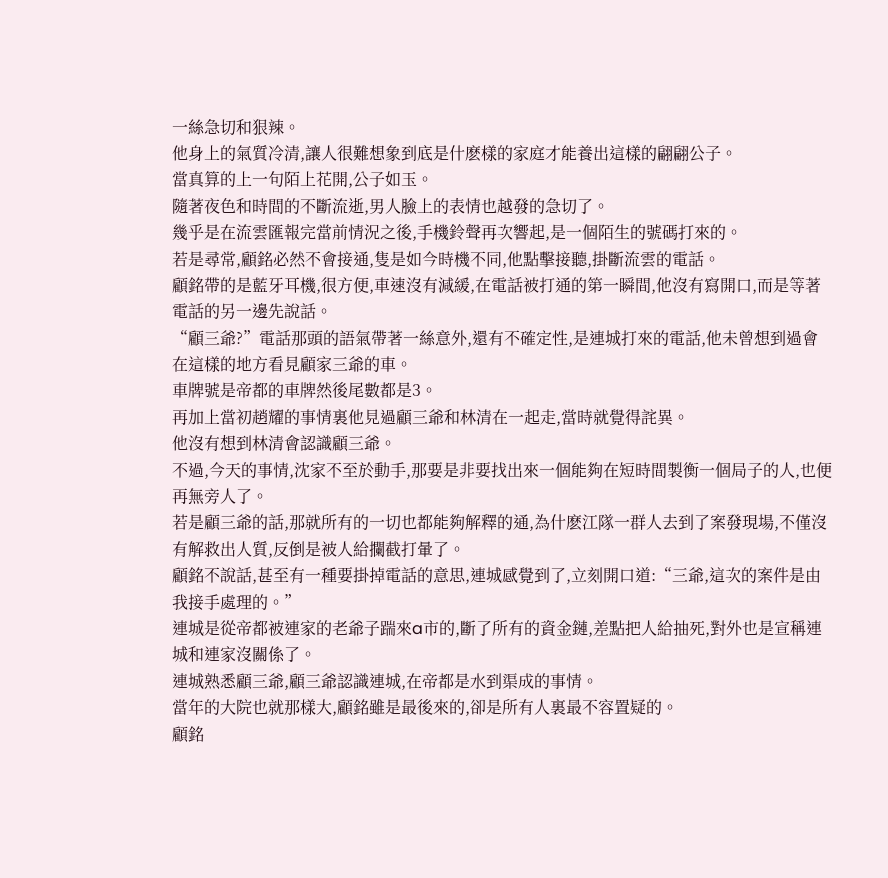一絲急切和狠辣。
他身上的氣質冷清,讓人很難想象到底是什麽樣的家庭才能養出這樣的翩翩公子。
當真算的上一句陌上花開,公子如玉。
隨著夜色和時間的不斷流逝,男人臉上的表情也越發的急切了。
幾乎是在流雲匯報完當前情況之後,手機鈴聲再次響起,是一個陌生的號碼打來的。
若是尋常,顧銘必然不會接通,隻是如今時機不同,他點擊接聽,掛斷流雲的電話。
顧銘帶的是藍牙耳機,很方便,車速沒有減緩,在電話被打通的第一瞬間,他沒有寫開口,而是等著電話的另一邊先說話。
“顧三爺?”電話那頭的語氣帶著一絲意外,還有不確定性,是連城打來的電話,他未曾想到過會在這樣的地方看見顧家三爺的車。
車牌號是帝都的車牌然後尾數都是3。
再加上當初趙耀的事情裏他見過顧三爺和林清在一起走,當時就覺得詫異。
他沒有想到林清會認識顧三爺。
不過,今天的事情,沈家不至於動手,那要是非要找出來一個能夠在短時間製衡一個局子的人,也便再無旁人了。
若是顧三爺的話,那就所有的一切也都能夠解釋的通,為什麽江隊一群人去到了案發現場,不僅沒有解救出人質,反倒是被人給攔截打暈了。
顧銘不說話,甚至有一種要掛掉電話的意思,連城感覺到了,立刻開口道:“三爺,這次的案件是由我接手處理的。”
連城是從帝都被連家的老爺子踹來a市的,斷了所有的資金鏈,差點把人給抽死,對外也是宣稱連城和連家沒關係了。
連城熟悉顧三爺,顧三爺認識連城,在帝都是水到渠成的事情。
當年的大院也就那樣大,顧銘雖是最後來的,卻是所有人裏最不容置疑的。
顧銘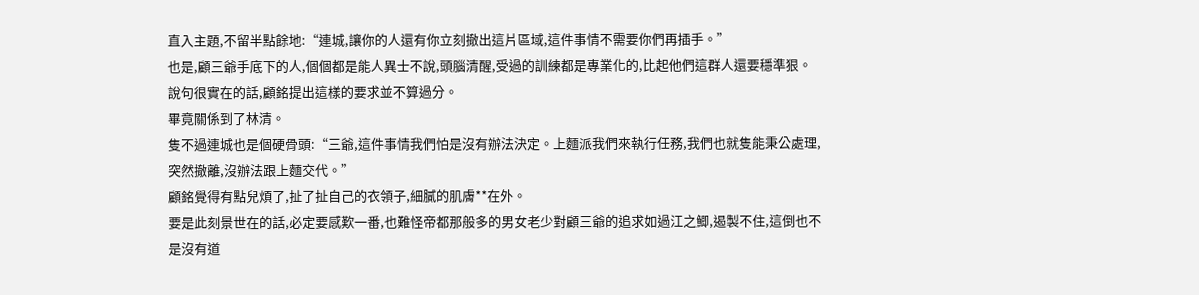直入主題,不留半點餘地:“連城,讓你的人還有你立刻撤出這片區域,這件事情不需要你們再插手。”
也是,顧三爺手底下的人,個個都是能人異士不說,頭腦清醒,受過的訓練都是專業化的,比起他們這群人還要穩準狠。
說句很實在的話,顧銘提出這樣的要求並不算過分。
畢竟關係到了林清。
隻不過連城也是個硬骨頭:“三爺,這件事情我們怕是沒有辦法決定。上麵派我們來執行任務,我們也就隻能秉公處理,突然撤離,沒辦法跟上麵交代。”
顧銘覺得有點兒煩了,扯了扯自己的衣領子,細膩的肌膚**在外。
要是此刻景世在的話,必定要感歎一番,也難怪帝都那般多的男女老少對顧三爺的追求如過江之鯽,遏製不住,這倒也不是沒有道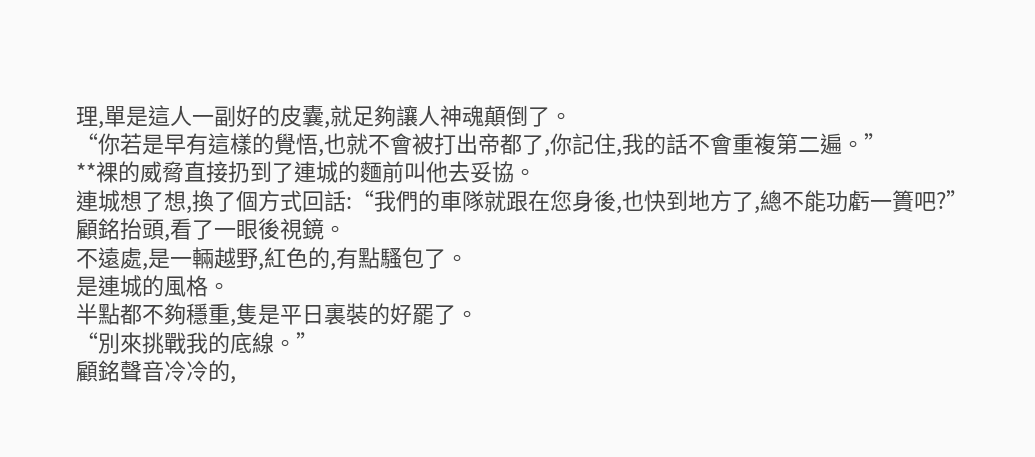理,單是這人一副好的皮囊,就足夠讓人神魂顛倒了。
“你若是早有這樣的覺悟,也就不會被打出帝都了,你記住,我的話不會重複第二遍。”
**裸的威脅直接扔到了連城的麵前叫他去妥協。
連城想了想,換了個方式回話:“我們的車隊就跟在您身後,也快到地方了,總不能功虧一簣吧?”
顧銘抬頭,看了一眼後視鏡。
不遠處,是一輛越野,紅色的,有點騷包了。
是連城的風格。
半點都不夠穩重,隻是平日裏裝的好罷了。
“別來挑戰我的底線。”
顧銘聲音冷冷的,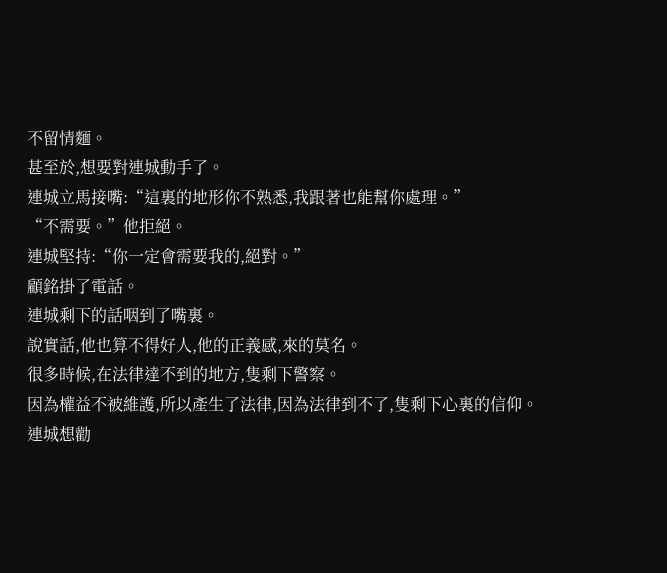不留情麵。
甚至於,想要對連城動手了。
連城立馬接嘴:“這裏的地形你不熟悉,我跟著也能幫你處理。”
“不需要。”他拒絕。
連城堅持:“你一定會需要我的,絕對。”
顧銘掛了電話。
連城剩下的話咽到了嘴裏。
說實話,他也算不得好人,他的正義感,來的莫名。
很多時候,在法律達不到的地方,隻剩下警察。
因為權益不被維護,所以產生了法律,因為法律到不了,隻剩下心裏的信仰。
連城想勸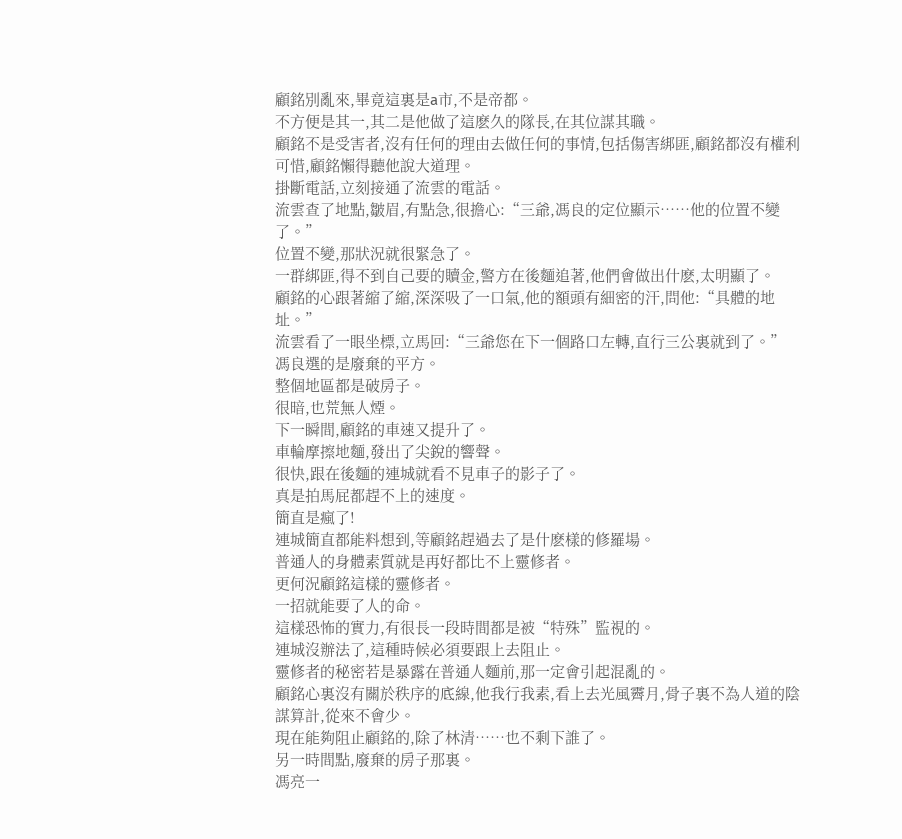顧銘別亂來,畢竟這裏是a市,不是帝都。
不方便是其一,其二是他做了這麽久的隊長,在其位謀其職。
顧銘不是受害者,沒有任何的理由去做任何的事情,包括傷害綁匪,顧銘都沒有權利
可惜,顧銘懶得聽他說大道理。
掛斷電話,立刻接通了流雲的電話。
流雲查了地點,皺眉,有點急,很擔心:“三爺,馮良的定位顯示……他的位置不變了。”
位置不變,那狀況就很緊急了。
一群綁匪,得不到自己要的贖金,警方在後麵追著,他們會做出什麽,太明顯了。
顧銘的心跟著縮了縮,深深吸了一口氣,他的額頭有細密的汗,問他:“具體的地址。”
流雲看了一眼坐標,立馬回:“三爺您在下一個路口左轉,直行三公裏就到了。”
馮良選的是廢棄的平方。
整個地區都是破房子。
很暗,也荒無人煙。
下一瞬間,顧銘的車速又提升了。
車輪摩擦地麵,發出了尖銳的響聲。
很快,跟在後麵的連城就看不見車子的影子了。
真是拍馬屁都趕不上的速度。
簡直是瘋了!
連城簡直都能料想到,等顧銘趕過去了是什麽樣的修羅場。
普通人的身體素質就是再好都比不上靈修者。
更何況顧銘這樣的靈修者。
一招就能要了人的命。
這樣恐怖的實力,有很長一段時間都是被“特殊”監視的。
連城沒辦法了,這種時候必須要跟上去阻止。
靈修者的秘密若是暴露在普通人麵前,那一定會引起混亂的。
顧銘心裏沒有關於秩序的底線,他我行我素,看上去光風霽月,骨子裏不為人道的陰謀算計,從來不會少。
現在能夠阻止顧銘的,除了林清……也不剩下誰了。
另一時間點,廢棄的房子那裏。
馮亮一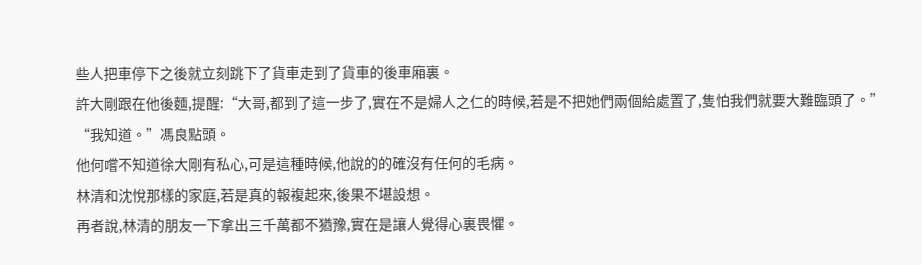些人把車停下之後就立刻跳下了貨車走到了貨車的後車廂裏。
許大剛跟在他後麵,提醒:“大哥,都到了這一步了,實在不是婦人之仁的時候,若是不把她們兩個給處置了,隻怕我們就要大難臨頭了。”
“我知道。”馮良點頭。
他何嚐不知道徐大剛有私心,可是這種時候,他說的的確沒有任何的毛病。
林清和沈悅那樣的家庭,若是真的報複起來,後果不堪設想。
再者說,林清的朋友一下拿出三千萬都不猶豫,實在是讓人覺得心裏畏懼。